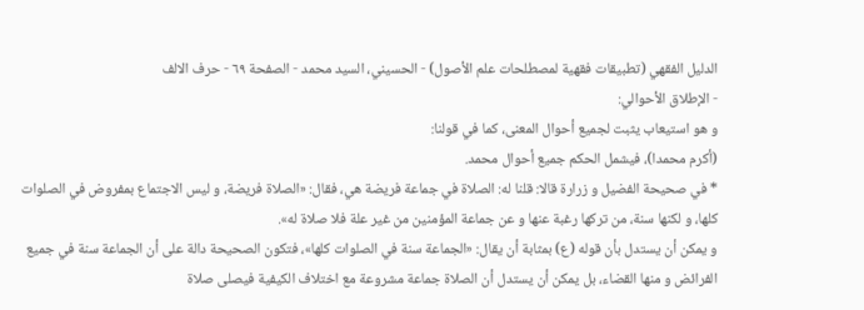الدليل الفقهي (تطبيقات فقهية لمصطلحات علم الأصول) - الحسيني، السيد محمد - الصفحة ٦٩ - حرف الالف
- الإطلاق الأحوالي:
و هو استيعاب يثبت لجميع أحوال المعنى، كما في قولنا:
(أكرم محمدا)، فيشمل الحكم جميع أحوال محمد.
* في صحيحة الفضيل و زرارة قالا: قلنا له: الصلاة في جماعة فريضة هي، فقال: «الصلاة فريضة، و ليس الاجتماع بمفروض في الصلوات كلها، و لكنها سنة، من تركها رغبة عنها و عن جماعة المؤمنين من غير علة فلا صلاة له».
و يمكن أن يستدل بأن قوله (ع) بمثابة أن يقال: «الجماعة سنة في الصلوات كلها»، فتكون الصحيحة دالة على أن الجماعة سنة في جميع الفرائض و منها القضاء، بل يمكن أن يستدل أن الصلاة جماعة مشروعة مع اختلاف الكيفية فيصلى صلاة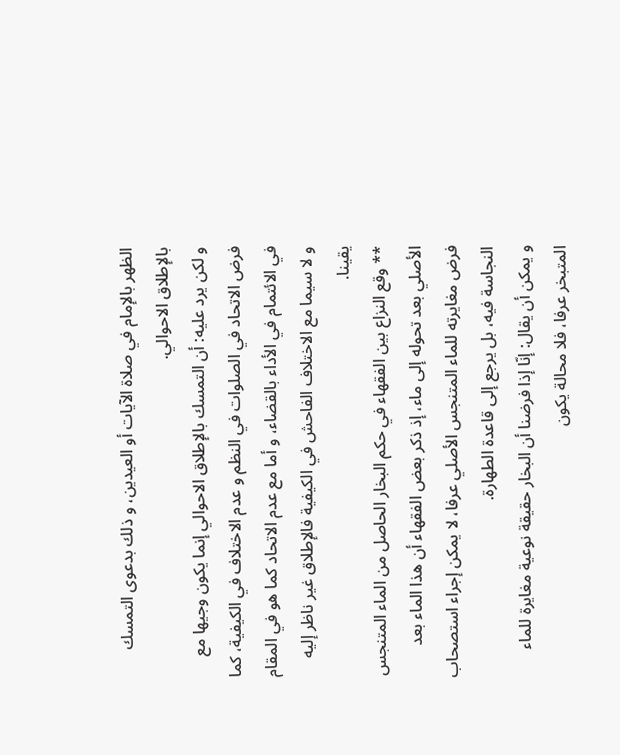الظهر بالإمام في صلاة الآيات أو العيدين، و ذلك بدعوى التمسك بالإطلاق الاحوالي.
و لكن يرد عليه: أن التمسك بالإطلاق الاحوالي إنما يكون وجيها مع فرض الاتحاد في الصلوات في النظم و عدم الاختلاف في الكيفية، كما في الائتمام في الأداء بالقضاء، و أما مع عدم الاتحاد كما هو في المقام و لا سيما مع الاختلاف الفاحش في الكيفية فالإطلاق غير ناظر إليه يقينا.
** وقع النزاع بين الفقهاء في حكم البخار الحاصل من الماء المتنجس الأصلي بعد تحوله إلى ماء، إذ ذكر بعض الفقهاء أن هذا الماء بعد فرض مغايرته للماء المتنجس الأصلي عرفا، لا يمكن إجراء استصحاب النجاسة فيه، بل يرجع إلى قاعدة الطهارة.
و يمكن أن يقال: إنّا إذا فرضنا أن البخار حقيقة نوعية مغايرة للماء المتبخر عرفا، فلا محالة يكون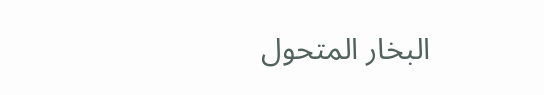البخار المتحول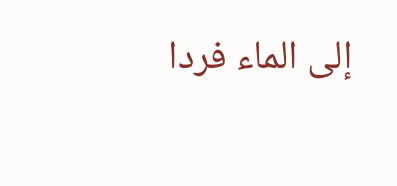إلى الماء فردا